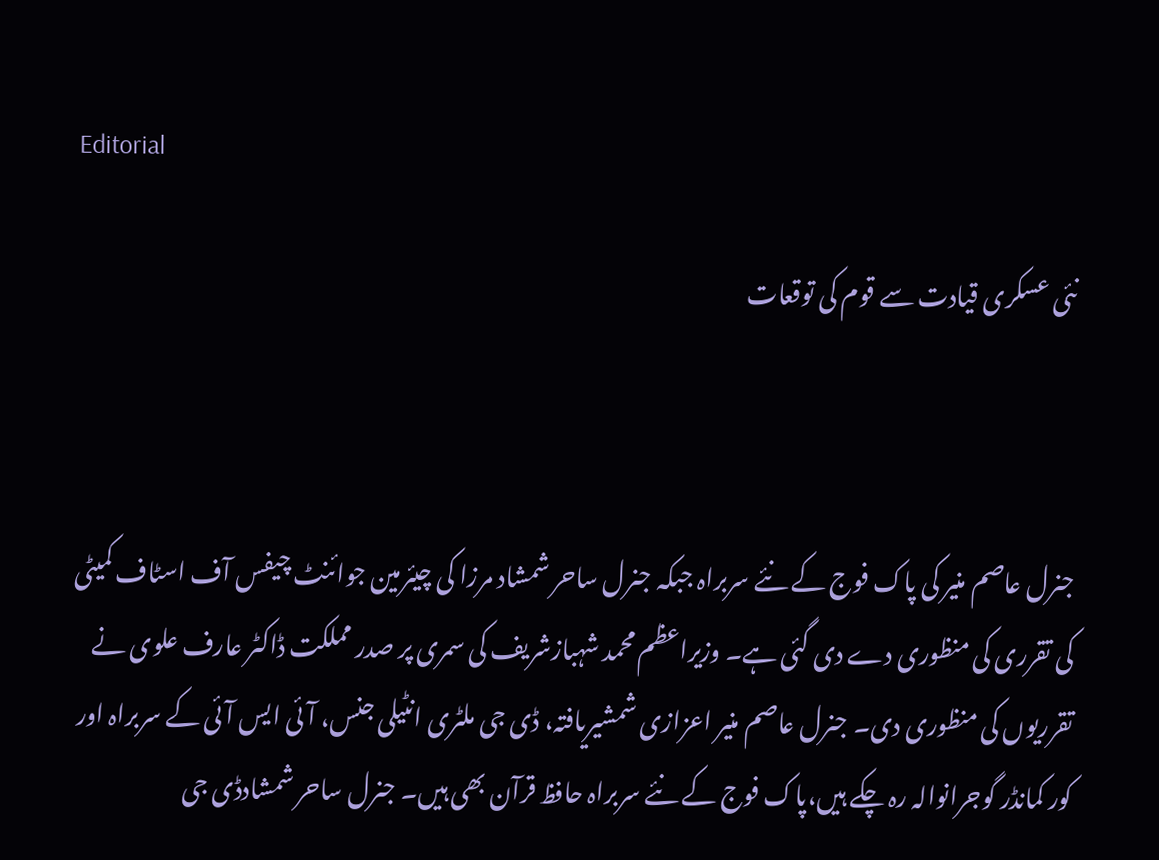Editorial

نئی عسکری قیادت سے قوم کی توقعات



جنرل عاصم منیر کی پاک فوج کے نئے سربراہ جبکہ جنرل ساحر شمشاد مرزا کی چیئرمین جوائنٹ چیفس آف اسٹاف کمیٹی کی تقرری کی منظوری دے دی گئی ہے۔ وزیراعظم محمد شہبازشریف کی سمری پر صدر مملکت ڈاکٹر عارف علوی نے تقرریوں کی منظوری دی۔ جنرل عاصم منیر اعزازی شمشیریافتہ، ڈی جی ملٹری انٹیلی جنس، آئی ایس آئی کے سربراہ اور کور کمانڈر گوجرانوالہ رہ چکے ہیں،پاک فوج کے نئے سربراہ حافظ قرآن بھی ہیں۔ جنرل ساحر شمشادڈی جی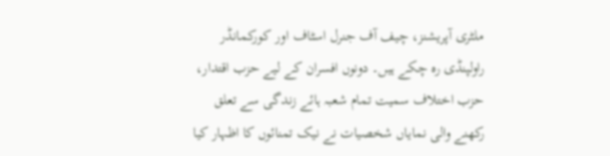ملٹری آپریشنز، چیف آف جنرل اسٹاف اور کورکمانڈر راولپنڈی رہ چکے ہیں۔ دونوں افسران کے لیے حزب اقتدار، حزب اختلاف سمیت تمام شعبہ ہائے زندگی سے تعلق رکھنے والی نمایاں شخصیات نے نیک تمنائوں کا اظہار کیا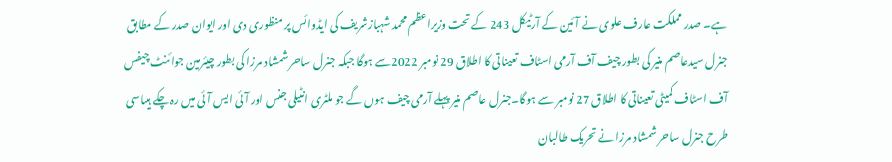ہے۔ صدر مملکت عارف علوی نے آئین کے آرٹیکل 243 کے تحت وزیراعظم محمد شہبازشریف کی ایڈوائس پر منظوری دی اور ایوان صدر کے مطابق جنرل سیدعاصم منیر کی بطور چیف آف آرمی اسٹاف تعیناتی کا اطلاق 29 نومبر 2022سے ہوگا جبکہ جنرل ساحر شمشاد مرزا کی بطور چیئرمین جوائنٹ چیفس آف اسٹاف کمیٹی تعیناتی کا اطلاق 27 نومبر سے ہوگا۔جنرل عاصم منیر پہلے آرمی چیف ہوں گے جو ملٹری انٹیلی جنس اور آئی ایس آئی میں رہ چکے ہیںاسی طرح جنرل ساحر شمشاد مرزا نے تحریک طالبان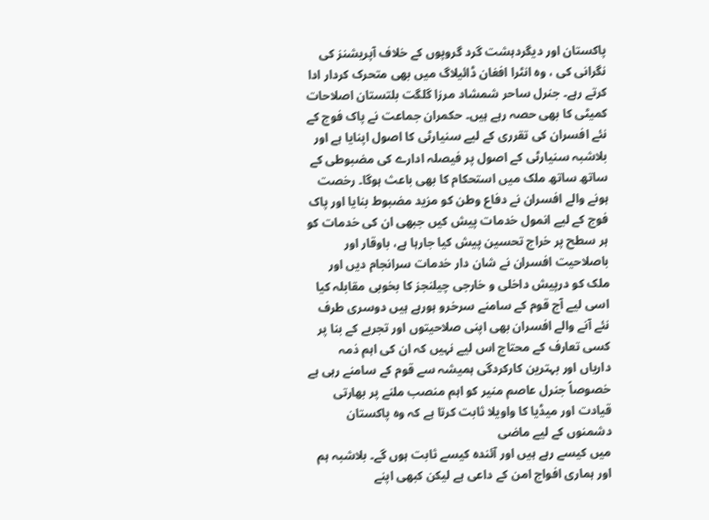پاکستان اور دیگردہشت گرد گروپوں کے خلاف آپریشنز کی نگرانی کی ، وہ انٹرا افغان ڈائیلاگ میں بھی متحرک کردار ادا کرتے رہے۔ جنرل ساحر شمشاد مرزا گلگت بلتستان اصلاحات کمیٹی کا بھی حصہ رہے ہیں۔ حکمران جماعت نے پاک فوج کے نئے افسران کی تقرری کے لیے سنیارٹی کا اصول اپنایا ہے اور بلاشبہ سنیارٹی کے اصول پر فیصلہ ادارے کی مضبوطی کے ساتھ ساتھ ملک میں استحکام کا بھی باعث ہوگا۔ رخصت ہونے والے افسران نے دفاع وطن کو مزید مضبوط بنایا اور پاک فوج کے لیے انمول خدمات پیش کیں جبھی ان کی خدمات کو ہر سطح پر خراج تحسین پیش کیا جارہا ہے، باوقار اور باصلاحیت افسران نے شان دار خدمات سرانجام دیں اور ملک کو درپیش داخلی و خارجی چیلنجز کا بخوبی مقابلہ کیا اسی لیے آج قوم کے سامنے سرخرو ہورہے ہیں دوسری طرف نئے آنے والے افسران بھی اپنی صلاحیتوں اور تجربے کے بنا پر کسی تعارف کے محتاج اس لیے نہیں کہ ان کی اہم ذمہ داریاں اور بہترین کارکردگی ہمیشہ سے قوم کے سامنے رہی ہے خصوصاً جنرل عاصم منیر کو اہم منصب ملنے پر بھارتی قیادت اور میڈیا کا واویلا ثابت کرتا ہے کہ وہ پاکستان دشمنوں کے لیے ماضی
میں کیسے رہے ہیں اور آئندہ کیسے ثابت ہوں گے۔ بلاشبہ ہم اور ہماری افواج امن کے داعی ہے لیکن کبھی اپنے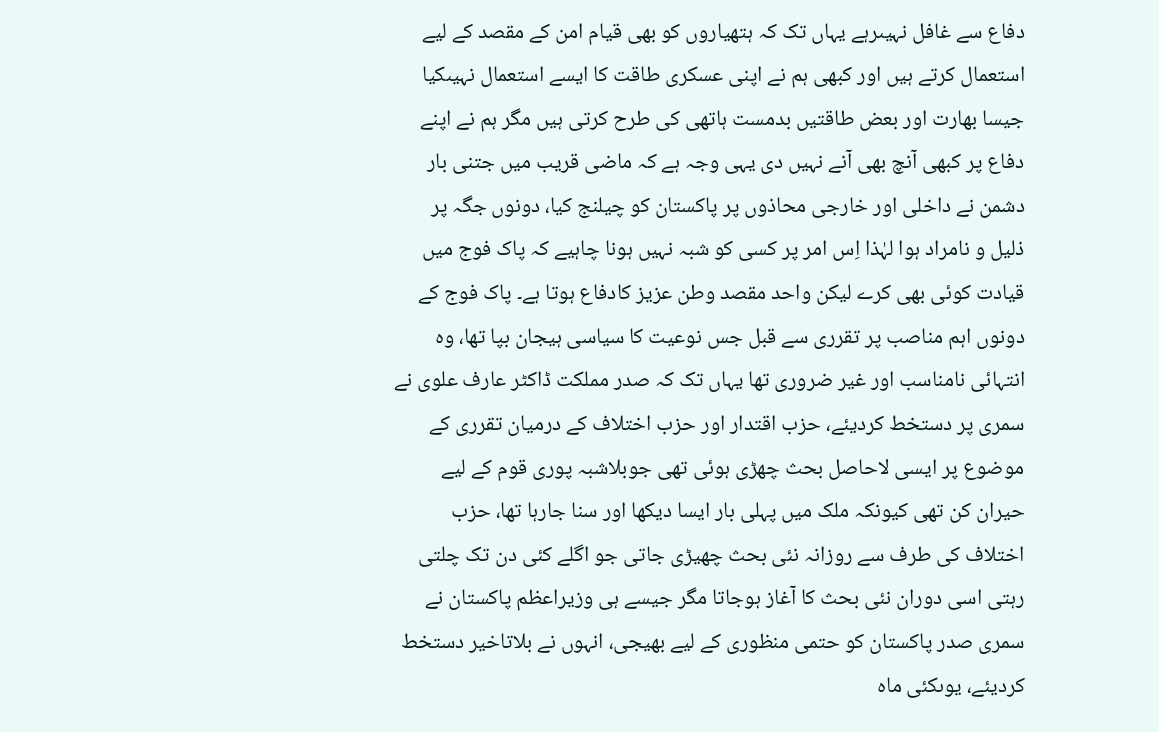دفاع سے غافل نہیںرہے یہاں تک کہ ہتھیاروں کو بھی قیام امن کے مقصد کے لیے استعمال کرتے ہیں اور کبھی ہم نے اپنی عسکری طاقت کا ایسے استعمال نہیںکیا جیسا بھارت اور بعض طاقتیں بدمست ہاتھی کی طرح کرتی ہیں مگر ہم نے اپنے دفاع پر کبھی آنچ بھی آنے نہیں دی یہی وجہ ہے کہ ماضی قریب میں جتنی بار دشمن نے داخلی اور خارجی محاذوں پر پاکستان کو چیلنج کیا، دونوں جگہ پر ذلیل و نامراد ہوا لہٰذا اِس امر پر کسی کو شبہ نہیں ہونا چاہیے کہ پاک فوج میں قیادت کوئی بھی کرے لیکن واحد مقصد وطن عزیز کادفاع ہوتا ہے۔ پاک فوج کے دونوں اہم مناصب پر تقرری سے قبل جس نوعیت کا سیاسی ہیجان بپا تھا، وہ انتہائی نامناسب اور غیر ضروری تھا یہاں تک کہ صدر مملکت ڈاکٹر عارف علوی نے سمری پر دستخط کردیئے، حزب اقتدار اور حزب اختلاف کے درمیان تقرری کے موضوع پر ایسی لاحاصل بحث چھڑی ہوئی تھی جوبلاشبہ پوری قوم کے لیے حیران کن تھی کیونکہ ملک میں پہلی بار ایسا دیکھا اور سنا جارہا تھا، حزب اختلاف کی طرف سے روزانہ نئی بحث چھیڑی جاتی جو اگلے کئی دن تک چلتی رہتی اسی دوران نئی بحث کا آغاز ہوجاتا مگر جیسے ہی وزیراعظم پاکستان نے سمری صدر پاکستان کو حتمی منظوری کے لیے بھیجی، انہوں نے بلاتاخیر دستخط کردیئے، یوںکئی ماہ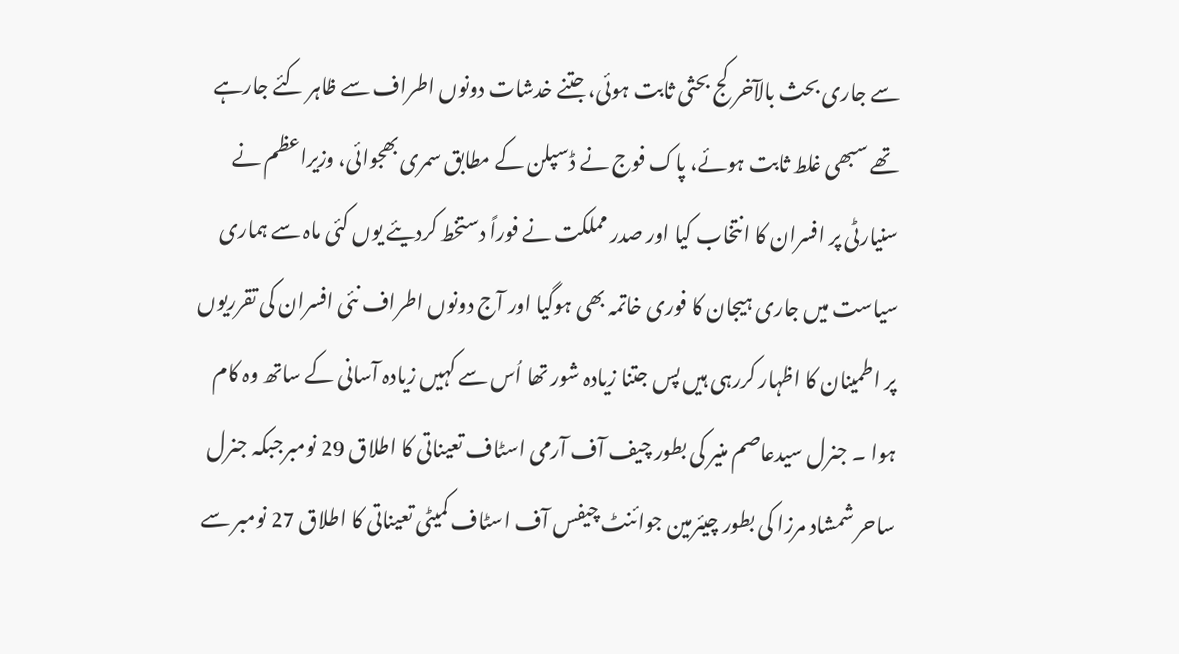سے جاری بحث بالآخر کج بحثی ثابت ہوئی، جتنے خدشات دونوں اطراف سے ظاہر کئے جارہے تھے سبھی غلط ثابت ہوئے، پاک فوج نے ڈسپلن کے مطابق سمری بھجوائی، وزیراعظم نے سنیارٹی پر افسران کا انتخاب کیا اور صدر مملکت نے فوراً دستخط کردیئے یوں کئی ماہ سے ہماری سیاست میں جاری ہیجان کا فوری خاتمہ بھی ہوگیا اور آج دونوں اطراف نئی افسران کی تقرریوں پر اطمینان کا اظہار کررہی ہیں پس جتنا زیادہ شور تھا اُس سے کہیں زیادہ آسانی کے ساتھ وہ کام ہوا ۔ جنرل سیدعاصم منیر کی بطور چیف آف آرمی اسٹاف تعیناتی کا اطلاق 29 نومبرجبکہ جنرل ساحر شمشاد مرزا کی بطور چیئرمین جوائنٹ چیفس آف اسٹاف کمیٹی تعیناتی کا اطلاق 27 نومبر سے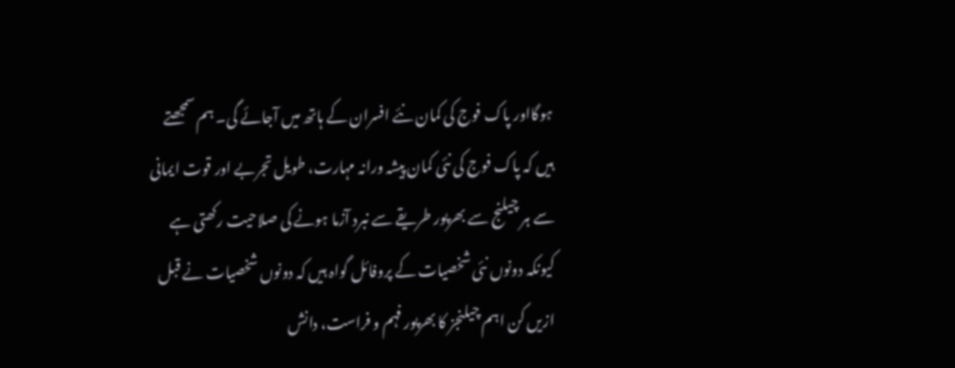ہوگااور پاک فوج کی کمان نئے افسران کے ہاتھ میں آجائے گی۔ ہم سمجھتے ہیں کہ پاک فوج کی نئی کمان پیشہ ورانہ مہارت، طویل تجربے اور قوت ایمانی سے ہر چیلنج سے بھرپور طریقے سے نبرد آزما ہونے کی صلاحیت رکھتی ہے کیونکہ دونوں نئی شخصیات کے پروفائل گواہ ہیں کہ دونوں شخصیات نے قبل ازیں کن اہم چیلنجز کا بھرپور فہم و فراست، دانش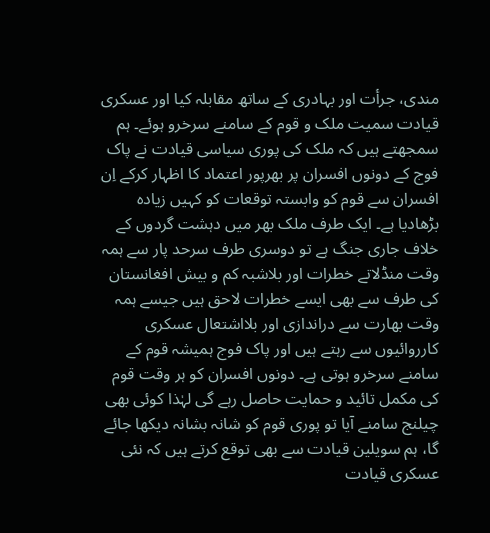مندی، جرأت اور بہادری کے ساتھ مقابلہ کیا اور عسکری قیادت سمیت ملک و قوم کے سامنے سرخرو ہوئے۔ ہم سمجھتے ہیں کہ ملک کی پوری سیاسی قیادت نے پاک فوج کے دونوں افسران پر بھرپور اعتماد کا اظہار کرکے اِن افسران سے قوم کو وابستہ توقعات کو کہیں زیادہ بڑھادیا ہے۔ ایک طرف ملک بھر میں دہشت گردوں کے خلاف جاری جنگ ہے تو دوسری طرف سرحد پار سے ہمہ وقت منڈلاتے خطرات اور بلاشبہ کم و بیش افغانستان کی طرف سے بھی ایسے خطرات لاحق ہیں جیسے ہمہ وقت بھارت سے دراندازی اور بلااشتعال عسکری کارروائیوں سے رہتے ہیں اور پاک فوج ہمیشہ قوم کے سامنے سرخرو ہوتی ہے۔ دونوں افسران کو ہر وقت قوم کی مکمل تائید و حمایت حاصل رہے گی لہٰذا کوئی بھی چیلنج سامنے آیا تو پوری قوم کو شانہ بشانہ دیکھا جائے گا، ہم سویلین قیادت سے بھی توقع کرتے ہیں کہ نئی عسکری قیادت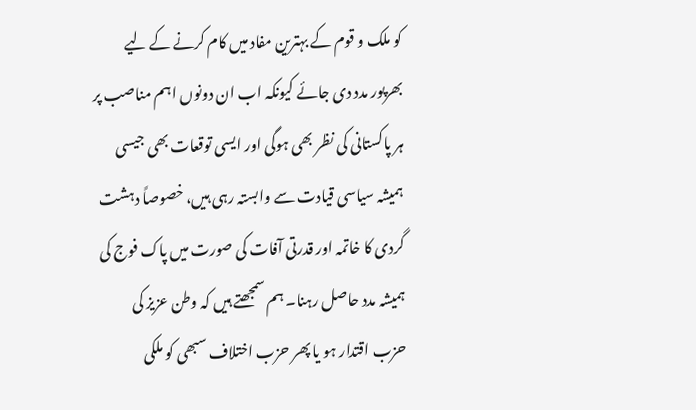کو ملک و قوم کے بہترین مفاد میں کام کرنے کے لیے بھرپور مدد دی جائے کیونکہ اب ان دونوں اہم مناصب پر ہر پاکستانی کی نظر بھی ہوگی اور ایسی توقعات بھی جیسی ہمیشہ سیاسی قیادت سے وابستہ رہی ہیں، خصوصاً دہشت گردی کا خاتمہ اور قدرتی آفات کی صورت میں پاک فوج کی ہمیشہ مدد حاصل رہنا۔ ہم سمجھتے ہیں کہ وطن عزیز کی حزب اقتدار ہو یا پھر حزب اختلاف سبھی کو ملکی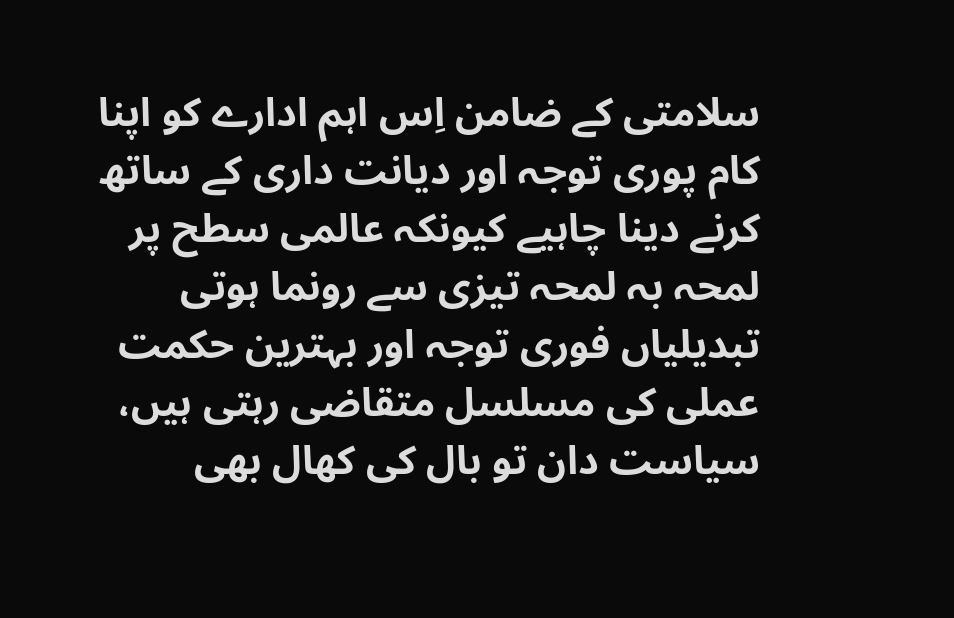سلامتی کے ضامن اِس اہم ادارے کو اپنا کام پوری توجہ اور دیانت داری کے ساتھ کرنے دینا چاہیے کیونکہ عالمی سطح پر لمحہ بہ لمحہ تیزی سے رونما ہوتی تبدیلیاں فوری توجہ اور بہترین حکمت عملی کی مسلسل متقاضی رہتی ہیں، سیاست دان تو بال کی کھال بھی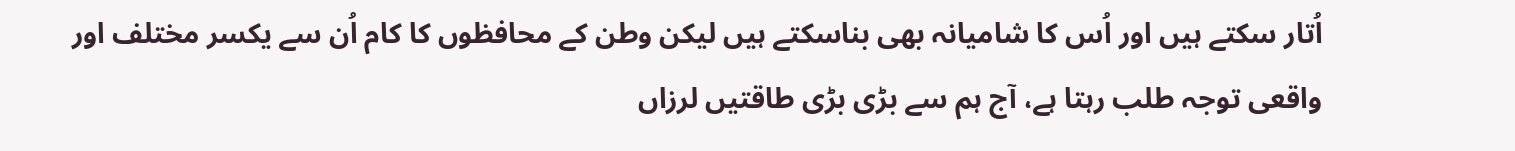اُتار سکتے ہیں اور اُس کا شامیانہ بھی بناسکتے ہیں لیکن وطن کے محافظوں کا کام اُن سے یکسر مختلف اور واقعی توجہ طلب رہتا ہے، آج ہم سے بڑی بڑی طاقتیں لرزاں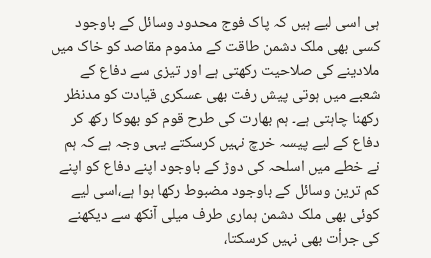ہی اسی لیے ہیں کہ پاک فوج محدود وسائل کے باوجود کسی بھی ملک دشمن طاقت کے مذموم مقاصد کو خاک میں ملادینے کی صلاحیت رکھتی ہے اور تیزی سے دفاع کے شعبے میں ہوتی پیش رفت بھی عسکری قیادت کو مدنظر رکھنا چاہتی ہے۔ ہم بھارت کی طرح قوم کو بھوکا رکھ کر دفاع کے لیے پیسہ خرچ نہیں کرسکتے یہی وجہ ہے کہ ہم نے خطے میں اسلحہ کی دوڑ کے باوجود اپنے دفاع کو اپنے کم ترین وسائل کے باوجود مضبوط رکھا ہوا ہے،اسی لیے کوئی بھی ملک دشمن ہماری طرف میلی آنکھ سے دیکھنے کی جرأت بھی نہیں کرسکتا،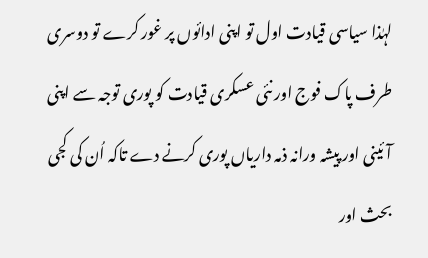لہٰذا سیاسی قیادت اول تو اپنی ادائوں پر غور کرے تو دوسری طرف پاک فوج اور نئی عسکری قیادت کو پوری توجہ سے اپنی آئینی اور پیشہ ورانہ ذمہ داریاں پوری کرنے دے تاکہ اُن کی کجی بحث اور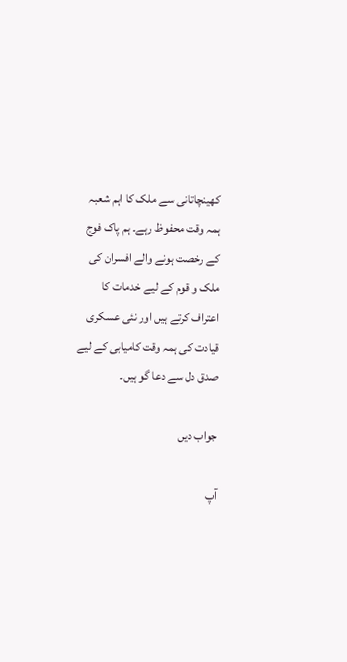کھینچاتانی سے ملک کا اہم شعبہ ہمہ وقت محفوظ رہے۔ ہم پاک فوج کے رخصت ہونے والے افسران کی ملک و قوم کے لیے خدمات کا اعتراف کرتے ہیں اور نئی عسکری قیادت کی ہمہ وقت کامیابی کے لیے صدق دل سے دعا گو ہیں۔

جواب دیں

آپ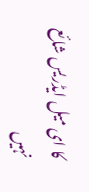کا ای میل ایڈریس شائع نہیں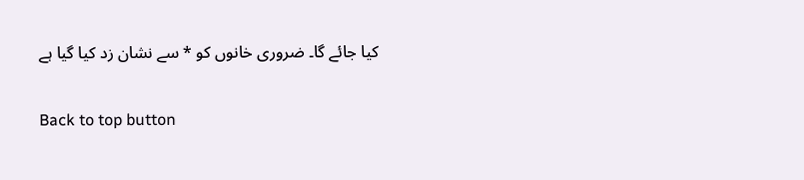کیا جائے گا۔ ضروری خانوں کو * سے نشان زد کیا گیا ہے

Back to top button